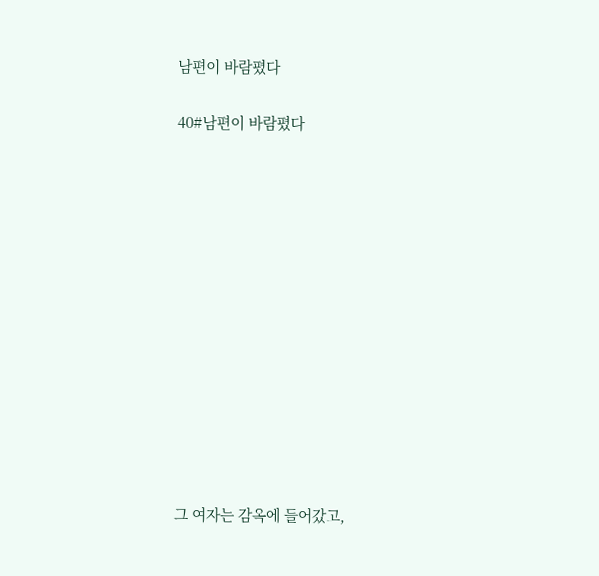남편이 바람폈다

40#남편이 바람폈다













그 여자는 감옥에 들어갔고,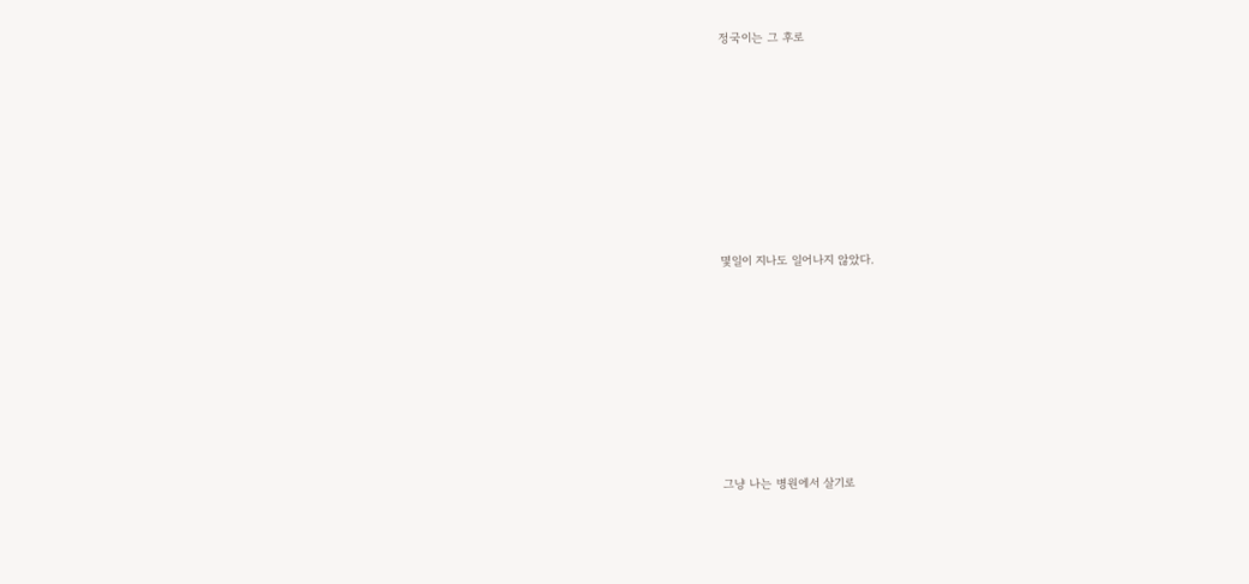정국이는 그 후로











몇일이 지나도 일어나지 않았다.











그냥 나는 병원에서 살기로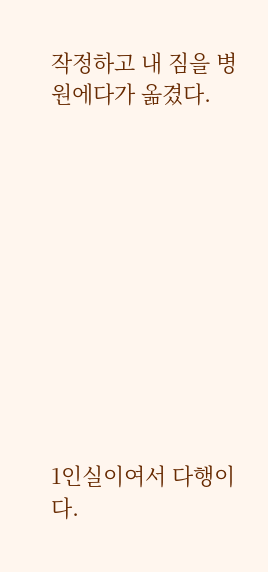작정하고 내 짐을 병원에다가 옮겼다.











1인실이여서 다행이다.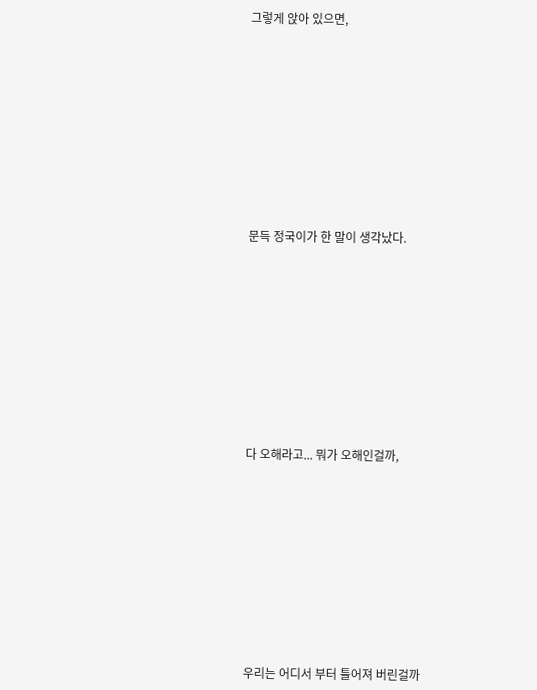그렇게 앉아 있으면,











문득 정국이가 한 말이 생각났다.











다 오해라고... 뭐가 오해인걸까,











우리는 어디서 부터 틀어져 버린걸까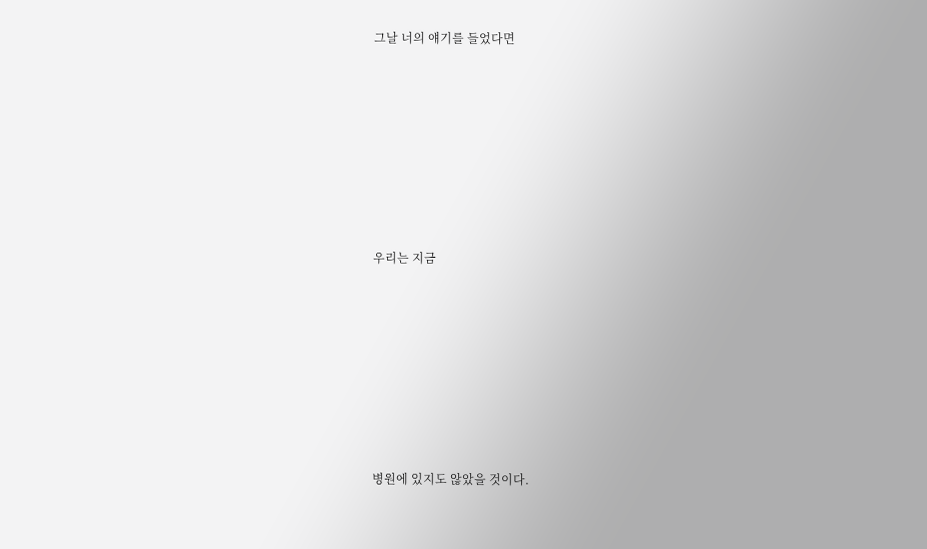그날 너의 얘기를 들었다면











우리는 지금











병원에 있지도 않았을 것이다.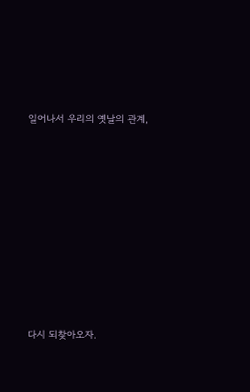일어나서 우리의 옛날의 관계,











다시 되찾아오자.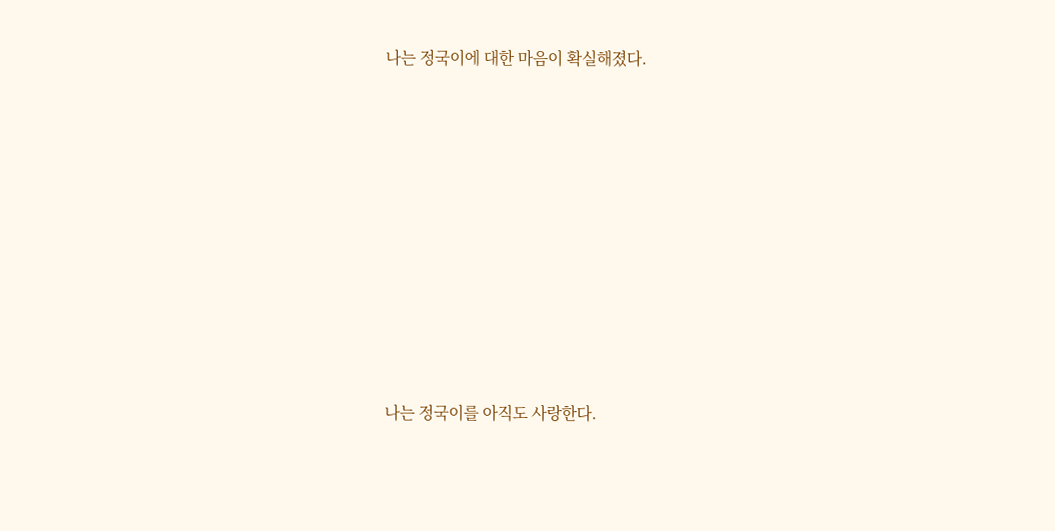나는 정국이에 대한 마음이 확실해졌다.











나는 정국이를 아직도 사랑한다.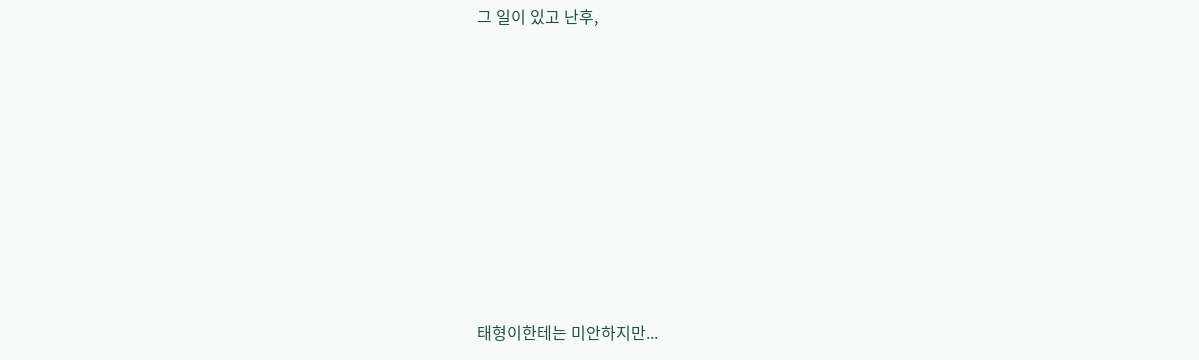그 일이 있고 난후,











태형이한테는 미안하지만...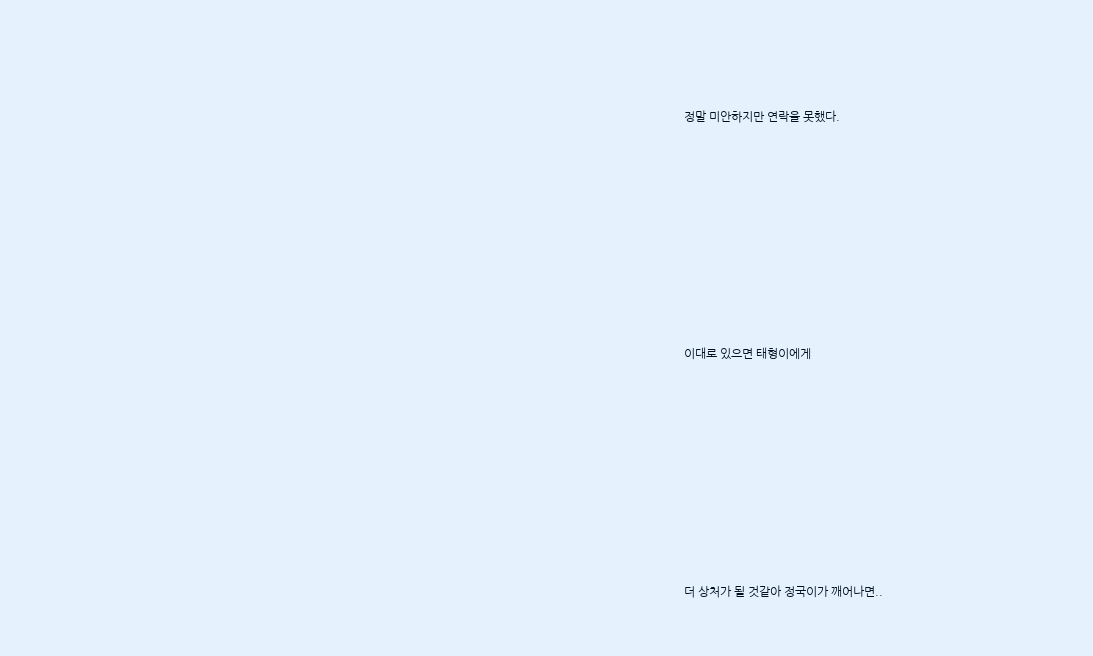정말 미안하지만 연락을 못했다.











이대로 있으면 태형이에게











더 상처가 될 것같아 정국이가 깨어나면..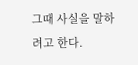그때 사실을 말하려고 한다.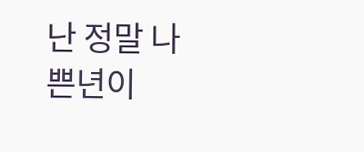난 정말 나쁜년이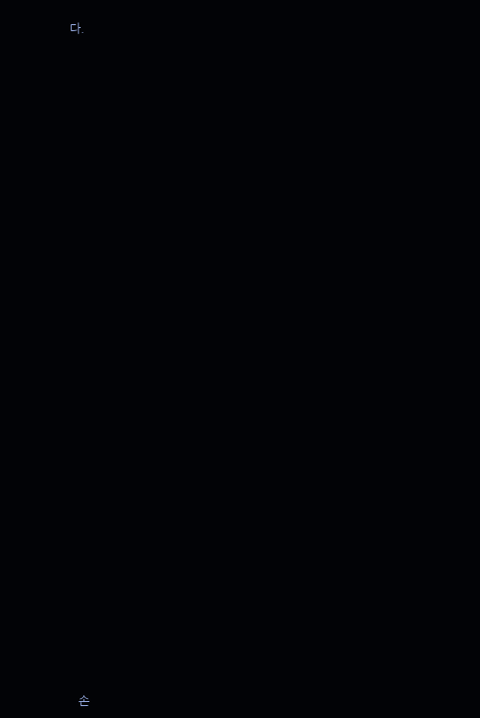다.








































손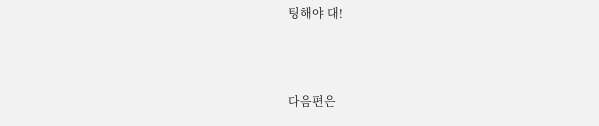팅해야 대!



다음편은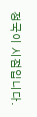정국이 시점입니다.